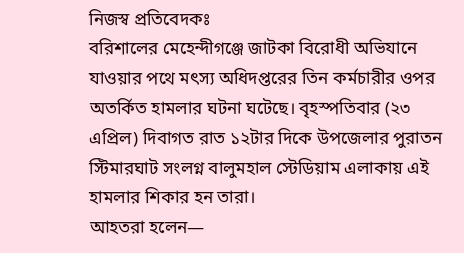নিজস্ব প্রতিবেদকঃ
বরিশালের মেহেন্দীগঞ্জে জাটকা বিরোধী অভিযানে যাওয়ার পথে মৎস্য অধিদপ্তরের তিন কর্মচারীর ওপর অতর্কিত হামলার ঘটনা ঘটেছে। বৃহস্পতিবার (২৩ এপ্রিল) দিবাগত রাত ১২টার দিকে উপজেলার পুরাতন স্টিমারঘাট সংলগ্ন বালুমহাল স্টেডিয়াম এলাকায় এই হামলার শিকার হন তারা।
আহতরা হলেন—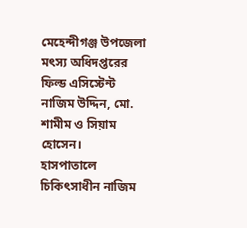মেহেন্দীগঞ্জ উপজেলা মৎস্য অধিদপ্তরের ফিল্ড এসিস্টেন্ট নাজিম উদ্দিন, মো. শামীম ও সিয়াম হোসেন।
হাসপাতালে চিকিৎসাধীন নাজিম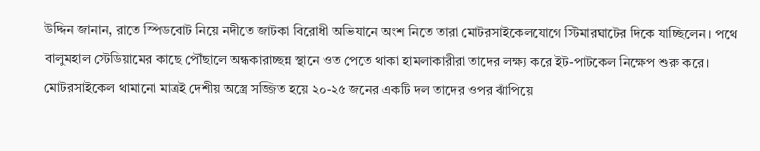উদ্দিন জানান, রাতে স্পিডবোট নিয়ে নদীতে জাটকা বিরোধী অভিযানে অংশ নিতে তারা মোটরসাইকেলযোগে স্টিমারঘাটের দিকে যাচ্ছিলেন। পথে বালুমহাল স্টেডিয়ামের কাছে পৌঁছালে অন্ধকারাচ্ছন্ন স্থানে ওত পেতে থাকা হামলাকারীরা তাদের লক্ষ্য করে ইট-পাটকেল নিক্ষেপ শুরু করে। মোটরসাইকেল থামানো মাত্রই দেশীয় অস্ত্রে সজ্জিত হয়ে ২০-২৫ জনের একটি দল তাদের ওপর ঝাঁপিয়ে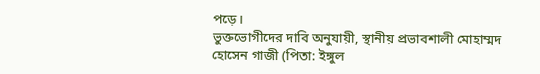পড়ে।
ভুক্তভোগীদের দাবি অনুযায়ী, স্থানীয় প্রভাবশালী মোহাম্মদ হোসেন গাজী (পিতা: ইঙ্গুল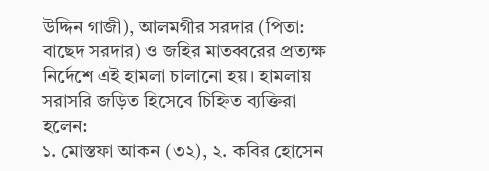উদ্দিন গাজী), আলমগীর সরদার (পিতা: বাছেদ সরদার) ও জহির মাতব্বরের প্রত্যক্ষ নির্দেশে এই হামলা চালানো হয়। হামলায় সরাসরি জড়িত হিসেবে চিহ্নিত ব্যক্তিরা হলেন:
১. মোস্তফা আকন (৩২), ২. কবির হোসেন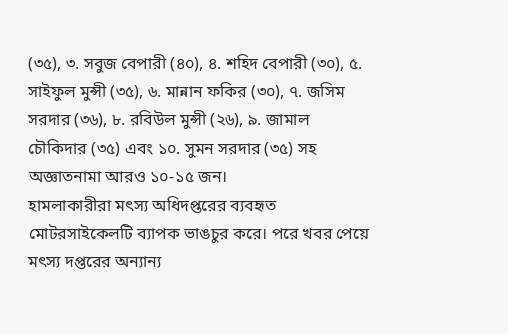(৩৫), ৩. সবুজ বেপারী (৪০), ৪. শহিদ বেপারী (৩০), ৫. সাইফুল মুন্সী (৩৫), ৬. মান্নান ফকির (৩০), ৭. জসিম সরদার (৩৬), ৮. রবিউল মুন্সী (২৬), ৯. জামাল চৌকিদার (৩৫) এবং ১০. সুমন সরদার (৩৫) সহ অজ্ঞাতনামা আরও ১০-১৫ জন।
হামলাকারীরা মৎস্য অধিদপ্তরের ব্যবহৃত মোটরসাইকেলটি ব্যাপক ভাঙচুর করে। পরে খবর পেয়ে মৎস্য দপ্তরের অন্যান্য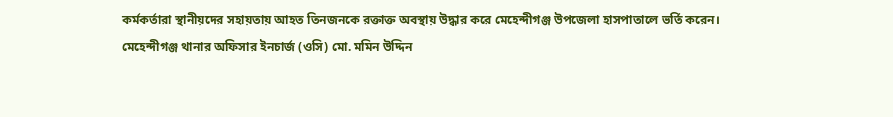কর্মকর্তারা স্থানীয়দের সহায়তায় আহত তিনজনকে রক্তাক্ত অবস্থায় উদ্ধার করে মেহেন্দীগঞ্জ উপজেলা হাসপাতালে ভর্তি করেন।
মেহেন্দীগঞ্জ থানার অফিসার ইনচার্জ (ওসি) মো. মমিন উদ্দিন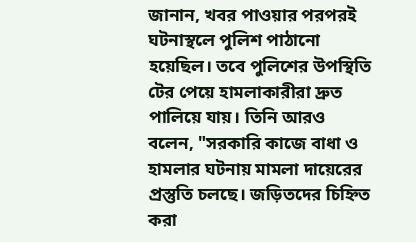জানান, খবর পাওয়ার পরপরই ঘটনাস্থলে পুলিশ পাঠানো হয়েছিল। তবে পুলিশের উপস্থিতি টের পেয়ে হামলাকারীরা দ্রুত পালিয়ে যায়। তিনি আরও বলেন, "সরকারি কাজে বাধা ও হামলার ঘটনায় মামলা দায়েরের প্রস্তুতি চলছে। জড়িতদের চিহ্নিত করা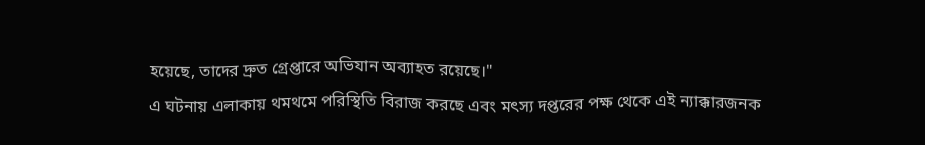হয়েছে, তাদের দ্রুত গ্রেপ্তারে অভিযান অব্যাহত রয়েছে।"
এ ঘটনায় এলাকায় থমথমে পরিস্থিতি বিরাজ করছে এবং মৎস্য দপ্তরের পক্ষ থেকে এই ন্যাক্কারজনক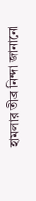হামলার তীব্র নিন্দা জানানো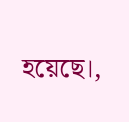হয়েছে।,